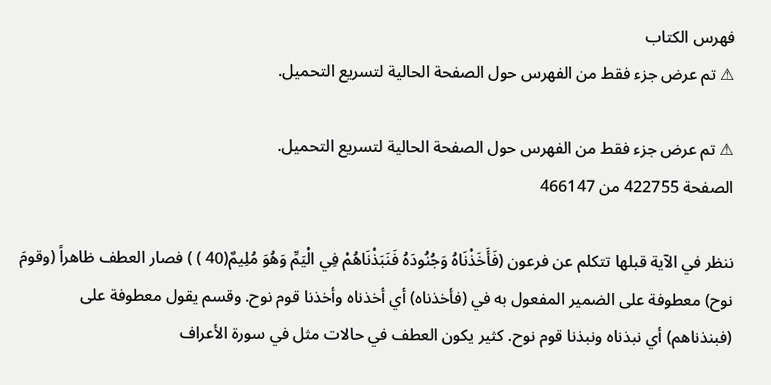فهرس الكتاب
⚠ تم عرض جزء فقط من الفهرس حول الصفحة الحالية لتسريع التحميل.

⚠ تم عرض جزء فقط من الفهرس حول الصفحة الحالية لتسريع التحميل.
الصفحة 422755 من 466147

ننظر في الآية قبلها تتكلم عن فرعون (فَأَخَذْنَاهُ وَجُنُودَهُ فَنَبَذْنَاهُمْ فِي الْيَمِّ وَهُوَ مُلِيمٌ(40 ) ) فصار العطف ظاهراً (وقومَ نوح) معطوفة على الضمير المفعول به في (فأخذناه) أي أخذناه وأخذنا قوم نوح. وقسم يقول معطوفة على (فبنذناهم) أي نبذناه ونبذنا قوم نوح. كثير يكون العطف في حالات مثل في سورة الأعراف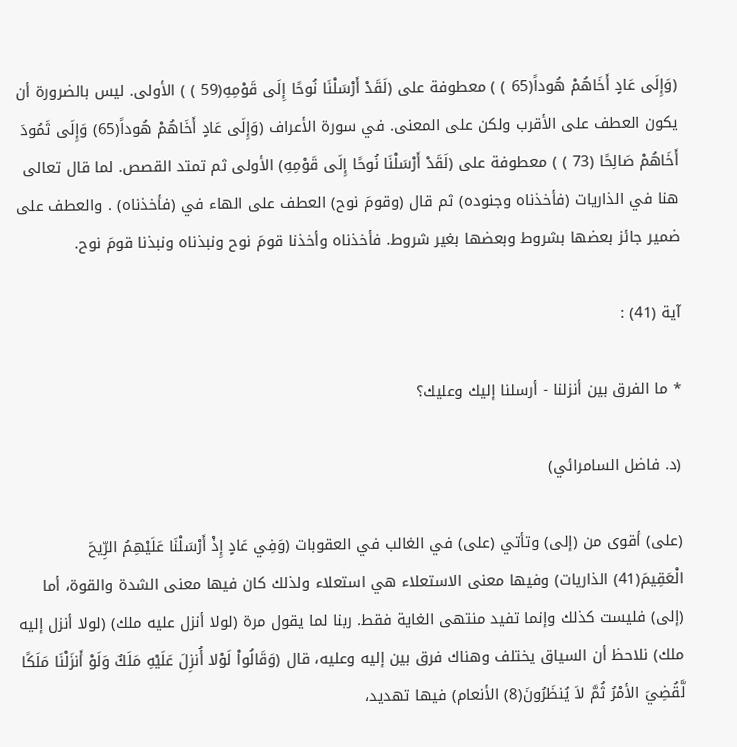(وَإِلَى عَادٍ أَخَاهُمْ هُوداً(65 ) ) معطوفة على (لَقَدْ أَرْسَلْنَا نُوحًا إِلَى قَوْمِهِ(59 ) ) الأولى. ليس بالضرورة أن يكون العطف على الأقرب ولكن على المعنى. في سورة الأعراف (وَإِلَى عَادٍ أَخَاهُمْ هُوداً(65) وَإِلَى ثَمُودَ أَخَاهُمْ صَالِحًا (73 ) ) معطوفة على (لَقَدْ أَرْسَلْنَا نُوحًا إِلَى قَوْمِهِ) الأولى ثم تمتد القصص. لما قال تعالى هنا في الذاريات (فأخذناه وجنوده) ثم قال (وقومَ نوح) العطف على الهاء في (فأخذناه) . والعطف على ضمير جائز بعضها بشروط وبعضها بغير شروط. فأخذناه وأخذنا قومَ نوح ونبذناه ونبذنا قومَ نوح.

آية (41) :

* ما الفرق بين أنزلنا - أرسلنا إليك وعليك؟

(د. فاضل السامرائي)

(على) أقوى من (إلى) وتأتي (على) في الغالب في العقوبات (وَفِي عَادٍ إِذْ أَرْسَلْنَا عَلَيْهِمُ الرِّيحَ الْعَقِيمَ(41) الذاريات) وفيها معنى الاستعلاء هي استعلاء ولذلك كان فيها معنى الشدة والقوة، أما (إلى) فليست كذلك وإنما تفيد منتهى الغاية فقط. ربنا لما يقول مرة (لولا أنزل عليه ملك) (لولا أنزل إليه ملك) نلاحظ أن السياق يختلف وهناك فرق بين إليه وعليه، قال (وَقَالُواْ لَوْلا أُنزِلَ عَلَيْهِ مَلَكٌ وَلَوْ أَنزَلْنَا مَلَكًا لَّقُضِيَ الأمْرُ ثُمَّ لاَ يُنظَرُونَ(8) الأنعام) فيها تهديد،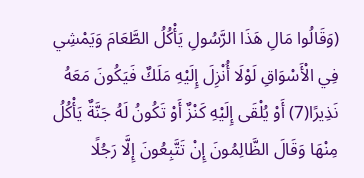(وَقَالُوا مَالِ هَذَا الرَّسُولِ يَأْكُلُ الطَّعَامَ وَيَمْشِي فِي الْأَسْوَاقِ لَوْلَا أُنْزِلَ إِلَيْهِ مَلَكٌ فَيَكُونَ مَعَهُ نَذِيرًا(7) أَوْ يُلْقَى إِلَيْهِ كَنْزٌ أَوْ تَكُونُ لَهُ جَنَّةٌ يَأْكُلُ مِنْهَا وَقَالَ الظَّالِمُونَ إِنْ تَتَّبِعُونَ إِلَّا رَجُلًا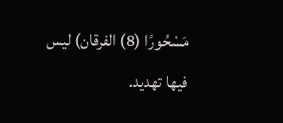مَسْحُورًا (8) الفرقان) ليس فيها تهديد.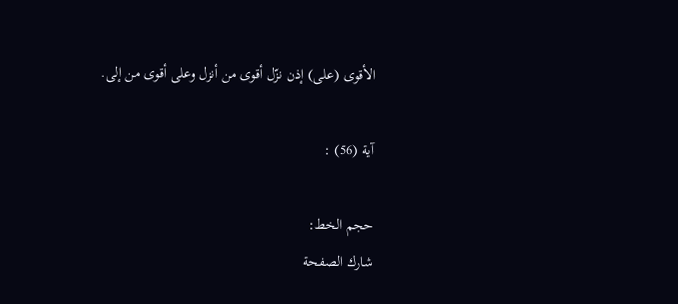الأقوى (على) إذن نزّل أقوى من أنزل وعلى أقوى من إلى.

آية (56) :

حجم الخط:
شارك الصفحة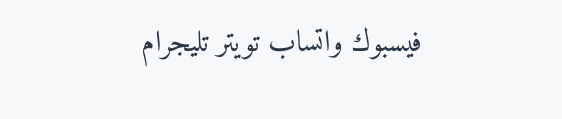فيسبوك واتساب تويتر تليجرام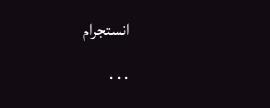انستجرام
. . .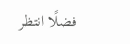فضلًا انتظر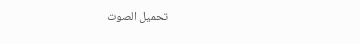تحميل الصوت